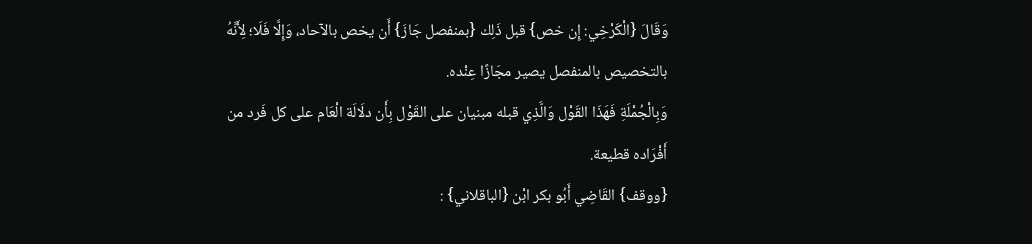وَقَالَ {الْكَرْخِي: إِن خص} قبل ذَلِك {بمنفصل جَازَ} أَن يخص بالآحاد، وَإِلَّا فَلَا؛ لِأَنَّهُ بالتخصيص بالمنفصل يصير مجَازًا عِنْده.
وَبِالْجُمْلَةِ فَهَذَا القَوْل وَالَّذِي قبله مبنيان على القَوْل بِأَن دلَالَة الْعَام على كل فَرد من أَفْرَاده قطيعة.
{ووقف} القَاضِي أَبُو بكر ابْن {الباقلاني} :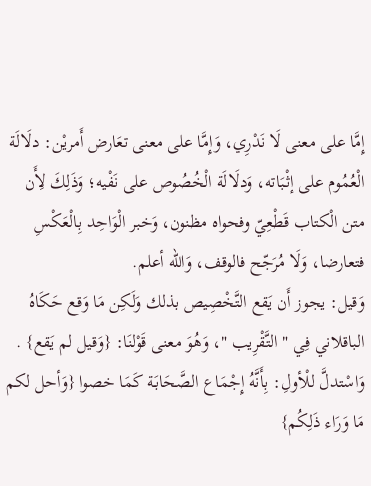إِمَّا على معنى لَا نَدْرِي، وَإِمَّا على معنى تعَارض أَمريْن: دلَالَة الْعُمُوم على إثْبَاته، وَدلَالَة الْخُصُوص على نَفْيه؛ وَذَلِكَ لِأَن متن الْكتاب قَطْعِيّ وفحواه مظنون، وَخبر الْوَاحِد بِالْعَكْسِ فتعارضا، وَلَا مُرَجّح فالوقف، وَالله أعلم.
وَقيل: يجوز أَن يَقع التَّخْصِيص بذلك وَلَكِن مَا وَقع حَكَاهُ الباقلاني فِي " التَّقْرِيب "، وَهُوَ معنى قَوْلنَا: {وَقيل لم يَقع} .
وَاسْتدلَّ للْأولِ: بِأَنَّهُ إِجْمَاع الصَّحَابَة كَمَا خصوا {وَأحل لكم مَا وَرَاء ذَلِكُم}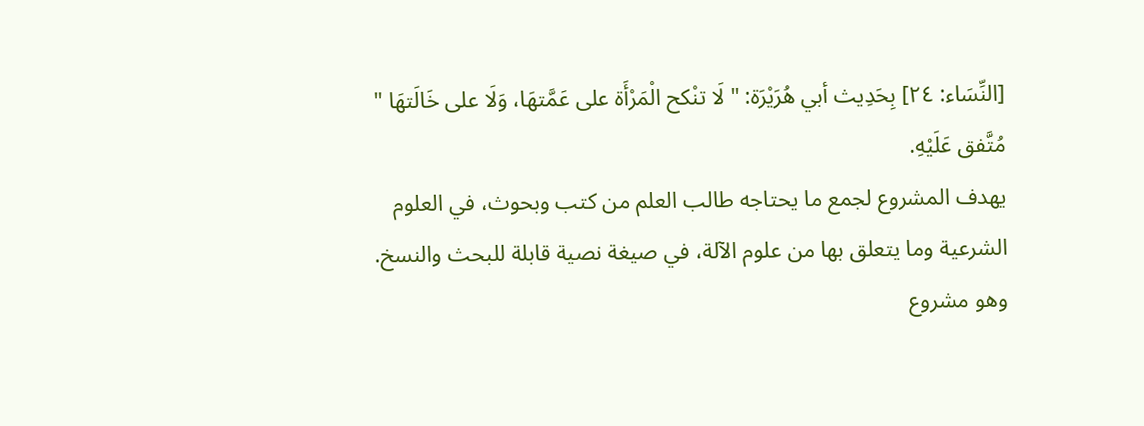[النِّسَاء: ٢٤] بِحَدِيث أبي هُرَيْرَة: " لَا تنْكح الْمَرْأَة على عَمَّتهَا، وَلَا على خَالَتهَا " مُتَّفق عَلَيْهِ.
يهدف المشروع لجمع ما يحتاجه طالب العلم من كتب وبحوث، في العلوم الشرعية وما يتعلق بها من علوم الآلة، في صيغة نصية قابلة للبحث والنسخ.
وهو مشروع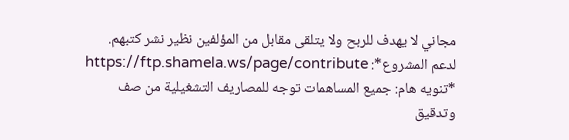مجاني لا يهدف للربح ولا يتلقى مقابل من المؤلفين نظير نشر كتبهم.
لدعم المشروع*: https://ftp.shamela.ws/page/contribute
*تنويه هام: جميع المساهمات توجه للمصاريف التشغيلية من صف وتدقيق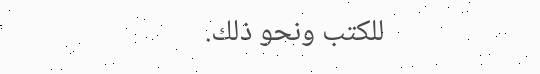للكتب ونحو ذلك.